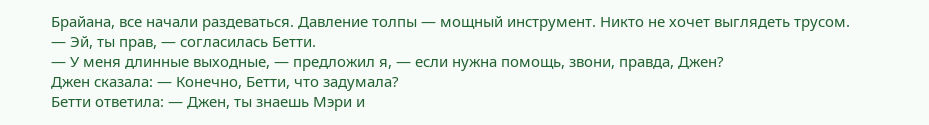Брайана, все начали раздеваться. Давление толпы — мощный инструмент. Никто не хочет выглядеть трусом.
— Эй, ты прав, — согласилась Бетти.
— У меня длинные выходные, — предложил я, — если нужна помощь, звони, правда, Джен?
Джен сказала: — Конечно, Бетти, что задумала?
Бетти ответила: — Джен, ты знаешь Мэри и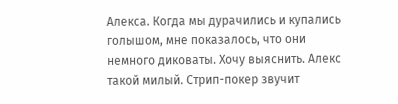Алекса. Когда мы дурачились и купались голышом, мне показалось, что они немного диковаты. Хочу выяснить. Алекс такой милый. Стрип-покер звучит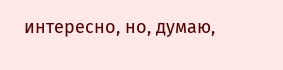интересно, но, думаю,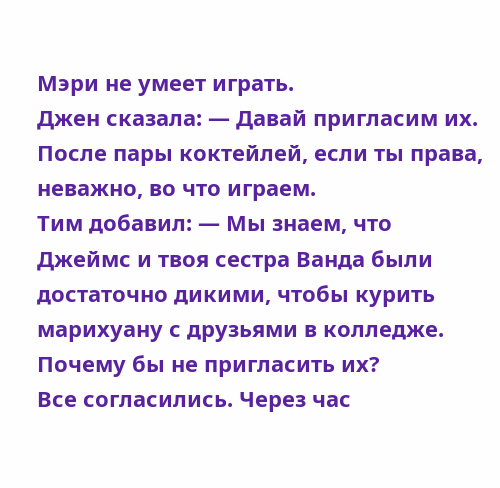Мэри не умеет играть.
Джен сказала: — Давай пригласим их. После пары коктейлей, если ты права, неважно, во что играем.
Тим добавил: — Мы знаем, что Джеймс и твоя сестра Ванда были достаточно дикими, чтобы курить марихуану с друзьями в колледже. Почему бы не пригласить их?
Все согласились. Через час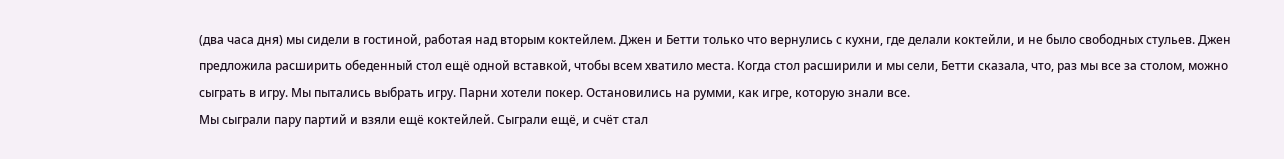(два часа дня) мы сидели в гостиной, работая над вторым коктейлем. Джен и Бетти только что вернулись с кухни, где делали коктейли, и не было свободных стульев. Джен предложила расширить обеденный стол ещё одной вставкой, чтобы всем хватило места. Когда стол расширили и мы сели, Бетти сказала, что, раз мы все за столом, можно сыграть в игру. Мы пытались выбрать игру. Парни хотели покер. Остановились на румми, как игре, которую знали все.
Мы сыграли пару партий и взяли ещё коктейлей. Сыграли ещё, и счёт стал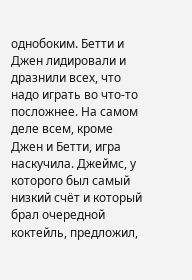однобоким. Бетти и Джен лидировали и дразнили всех, что надо играть во что-то посложнее. На самом деле всем, кроме Джен и Бетти, игра наскучила. Джеймс, у которого был самый низкий счёт и который брал очередной коктейль, предложил,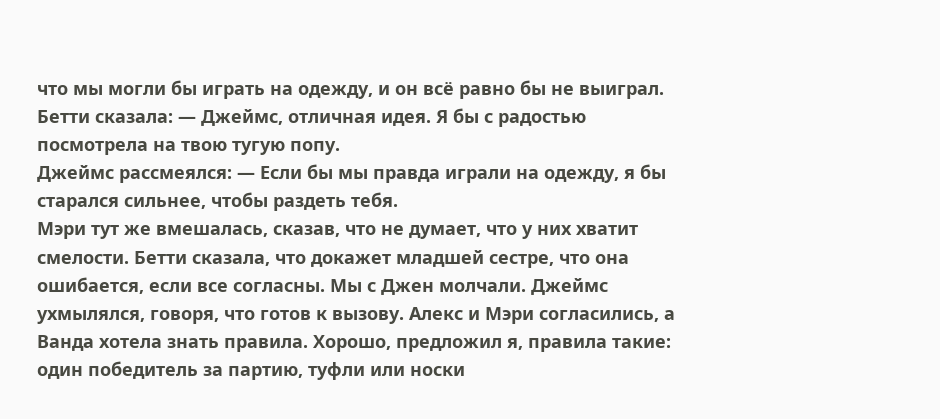что мы могли бы играть на одежду, и он всё равно бы не выиграл. Бетти сказала: — Джеймс, отличная идея. Я бы с радостью посмотрела на твою тугую попу.
Джеймс рассмеялся: — Если бы мы правда играли на одежду, я бы старался сильнее, чтобы раздеть тебя.
Мэри тут же вмешалась, сказав, что не думает, что у них хватит смелости. Бетти сказала, что докажет младшей сестре, что она ошибается, если все согласны. Мы с Джен молчали. Джеймс ухмылялся, говоря, что готов к вызову. Алекс и Мэри согласились, а Ванда хотела знать правила. Хорошо, предложил я, правила такие: один победитель за партию, туфли или носки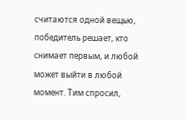считаются одной вещью, победитель решает, кто снимает первым, и любой может выйти в любой момент. Тим спросил,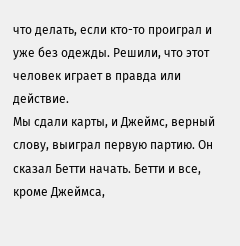что делать, если кто-то проиграл и уже без одежды. Решили, что этот человек играет в правда или действие.
Мы сдали карты, и Джеймс, верный слову, выиграл первую партию. Он сказал Бетти начать. Бетти и все, кроме Джеймса,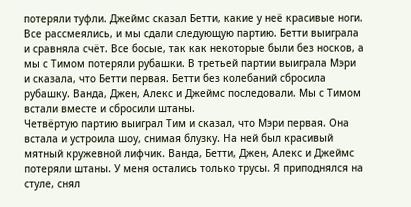потеряли туфли. Джеймс сказал Бетти, какие у неё красивые ноги. Все рассмеялись, и мы сдали следующую партию. Бетти выиграла и сравняла счёт. Все босые, так как некоторые были без носков, а мы с Тимом потеряли рубашки. В третьей партии выиграла Мэри и сказала, что Бетти первая. Бетти без колебаний сбросила рубашку. Ванда, Джен, Алекс и Джеймс последовали. Мы с Тимом встали вместе и сбросили штаны.
Четвёртую партию выиграл Тим и сказал, что Мэри первая. Она встала и устроила шоу, снимая блузку. На ней был красивый мятный кружевной лифчик. Ванда, Бетти, Джен, Алекс и Джеймс потеряли штаны. У меня остались только трусы. Я приподнялся на стуле, снял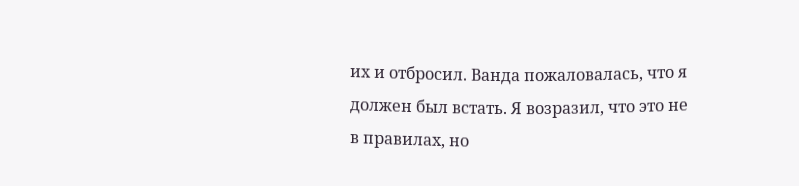их и отбросил. Ванда пожаловалась, что я должен был встать. Я возразил, что это не в правилах, но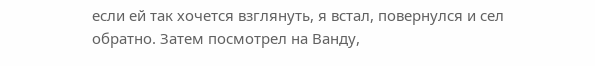если ей так хочется взглянуть, я встал, повернулся и сел обратно. Затем посмотрел на Ванду,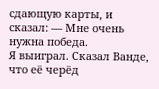сдающую карты, и сказал: — Мне очень нужна победа.
Я выиграл. Сказал Ванде, что её черёд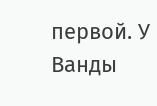первой. У Ванды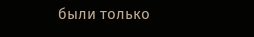были только